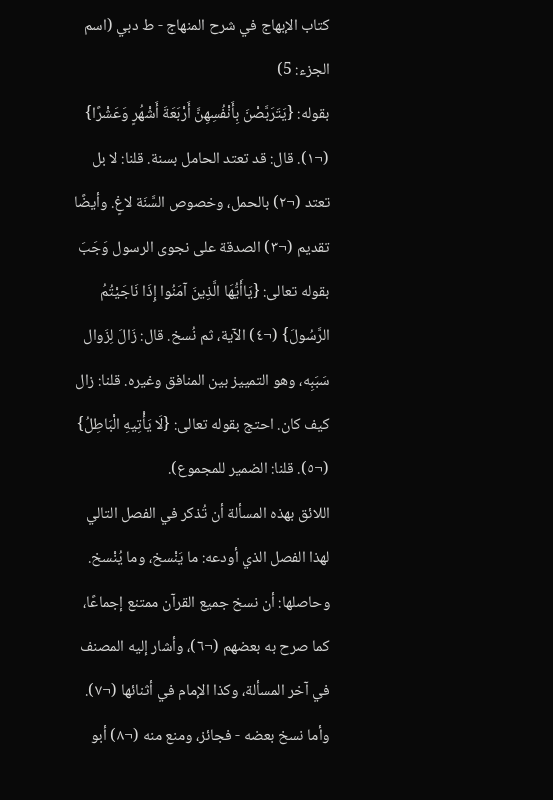كتاب الإبهاج في شرح المنهاج - ط دبي (اسم الجزء: 5)
بقوله: {يَتَرَبَّصْنَ بِأَنْفُسِهِنَّ أَرْبَعَةَ أَشْهُرٍ وَعَشْرًا} (¬١). قال: قد تعتد الحامل بسنة. قلنا: لا بل تعتد (¬٢) بالحمل، وخصوص السَّنَة لاغٍ. وأيضًا تقديم (¬٣) الصدقة على نجوى الرسول وَجَبَ بقوله تعالى: {يَاأَيُّهَا الَّذِينَ آمَنُوا إِذَا نَاجَيْتُمُ الرَّسُولَ} (¬٤) الآية، ثم نُسخ. قال: زَالَ لِزَوال سَبَبِه، وهو التمييز بين المنافق وغيره. قلنا: زال كيف كان. احتج بقوله تعالى: {لَا يَأْتِيهِ الْبَاطِلُ} (¬٥). قلنا: الضمير للمجموع).
اللائق بهذه المسألة أن تُذكر في الفصل التالي لهذا الفصل الذي أودعه: ما يَنْسخ، وما يُنْسخ.
وحاصلها: أن نسخ جميع القرآن ممتنع إجماعًا، كما صرح به بعضهم (¬٦)، وأشار إليه المصنف في آخر المسألة، وكذا الإمام في أثنائها (¬٧).
وأما نسخ بعضه - فجائز، ومنع منه (¬٨) أبو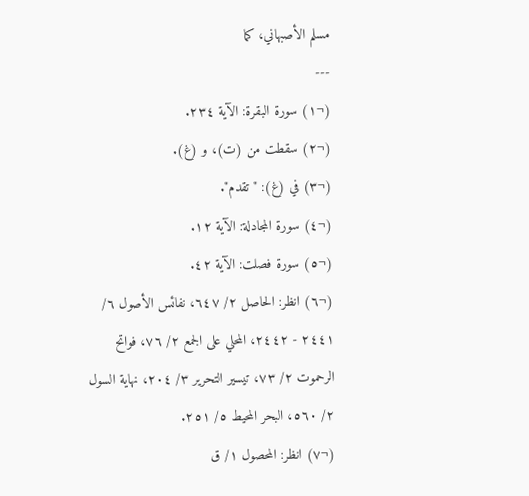مسلم الأصبهاني، كما
---
(¬١) سورة البقرة: الآية ٢٣٤.
(¬٢) سقطت من (ت)، و (غ).
(¬٣) في (غ): "تقدم".
(¬٤) سورة المجادلة: الآية ١٢.
(¬٥) سورة فصلت: الآية ٤٢.
(¬٦) انظر: الحاصل ٢/ ٦٤٧، نفائس الأصول ٦/ ٢٤٤١ - ٢٤٤٢، المحلي على الجمع ٢/ ٧٦، فواتح الرحموت ٢/ ٧٣، تيسير التحرير ٣/ ٢٠٤، نهاية السول ٢/ ٥٦٠، البحر المحيط ٥/ ٢٥١.
(¬٧) انظر: المحصول ١/ ق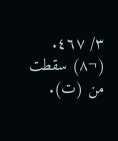٣/ ٤٦٧.
(¬٨) سقطت من (ت).